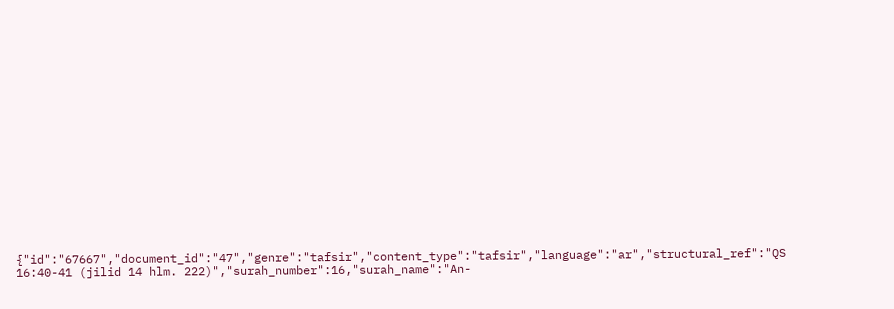{"id":"67667","document_id":"47","genre":"tafsir","content_type":"tafsir","language":"ar","structural_ref":"QS 16:40-41 (jilid 14 hlm. 222)","surah_number":16,"surah_name":"An-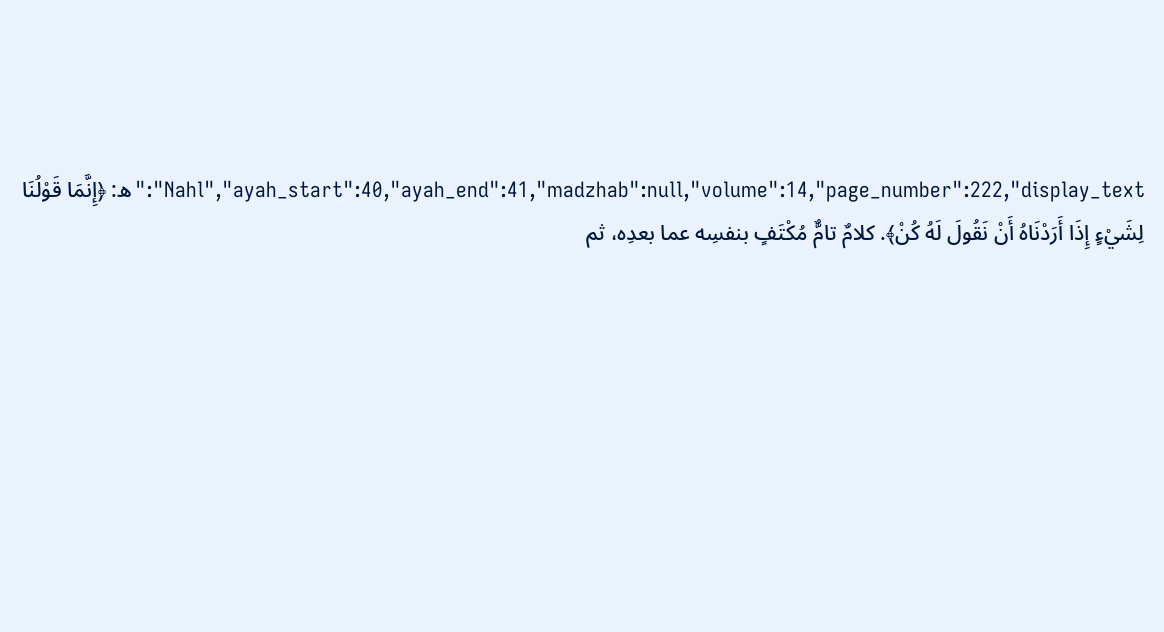Nahl","ayah_start":40,"ayah_end":41,"madzhab":null,"volume":14,"page_number":222,"display_text":"ه: ﴿إِنَّمَا قَوْلُنَا لِشَيْءٍ إِذَا أَرَدْنَاهُ أَنْ نَقُولَ لَهُ كُنْ﴾. كلامٌ تامٌّ مُكْتَفٍ بنفسِه عما بعدِه، ثم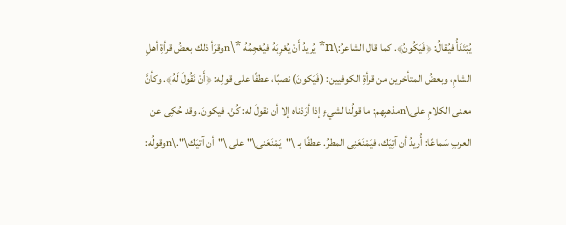يُبْتَدَأُ فيُقالُ: ﴿فَيَكُونُ﴾. كما قال الشاعرُ:\n* يُريدُ أَنْ يُعْرِبَهُ فيُعْجِمُهُ *\nوقرَأ ذلك بعضُ قرأةِ أهلِ الشامِ، وبعضُ المتأخرين من قرأةِ الكوفيين: (فَيَكونَ) نصبًا، عطفًا على قولِه: ﴿أَنْ نَقُولَ لَهُ﴾. وكأنَّ معنى الكلامِ على\nمذهبِهم: ما قولُنا لشيءٍ إذا أرَدْناه إلا أن نقولَ له: كُنْ. فيكونَ. وقد حُكِى عن العربِ سَماعًا: أُريدُ أن آتِيَك، فيَمْنَعَنِى المطرُ. عطفًا بـ \"يَمْنَعَنى\" على \"أن آتيَك\".\nوقولُه: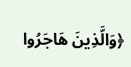﴿وَالَّذِينَ هَاجَرُوا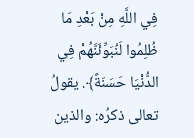فِي اللَّهِ مِنْ بَعْدِ مَا ظُلِمُوا لَنُبَوِّئَنَّهُمْ فِي الدُّنْيَا حَسَنَةً﴾. يقولُ تعالى ذكرُه: والذين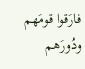فارَقوا قومَهم ودُورَهم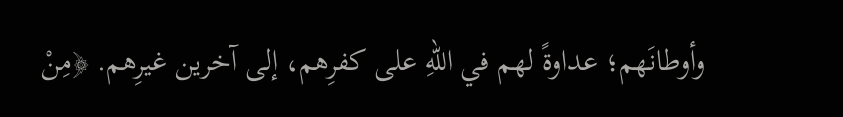وأوطانَهم؛ عداوةً لهم في اللهِ على كفرِهم، إلى آخرين غيرِهم. ﴿مِنْ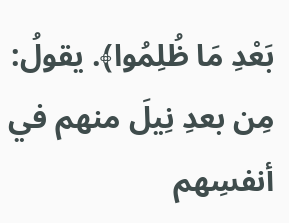بَعْدِ مَا ظُلِمُوا﴾. يقولُ: مِن بعدِ نِيلَ منهم في أنفسِهم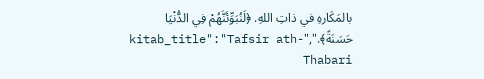بالمَكَارهِ في ذاتِ اللهِ. ﴿لَنُبَوِّئَنَّهُمْ فِي الدُّنْيَا حَسَنَةً﴾.","kitab_title":"Tafsir ath-Thabari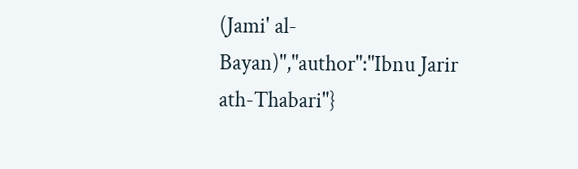(Jami' al-Bayan)","author":"Ibnu Jarir ath-Thabari"}